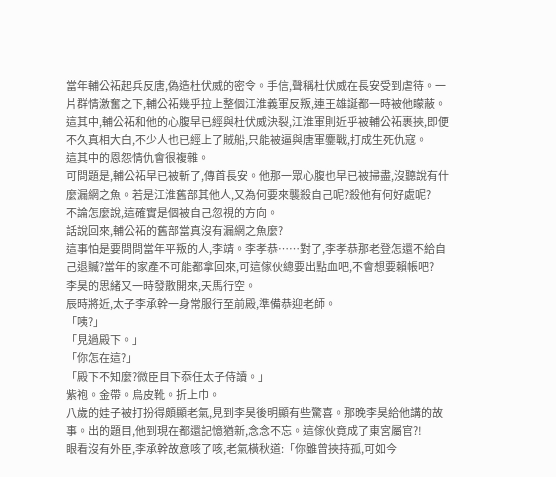當年輔公祏起兵反唐,偽造杜伏威的密令。手信,聲稱杜伏威在長安受到虐待。一片群情激奮之下,輔公祏幾乎拉上整個江淮義軍反叛,連王雄誕都一時被他矇蔽。
這其中,輔公祏和他的心腹早已經與杜伏威決裂,江淮軍則近乎被輔公祏裹挾,即便不久真相大白,不少人也已經上了賊船,只能被逼與唐軍鏖戰,打成生死仇寇。
這其中的恩怨情仇會很複雜。
可問題是,輔公祏早已被斬了,傳首長安。他那一眾心腹也早已被掃盡,沒聽說有什麼漏網之魚。若是江淮舊部其他人,又為何要來襲殺自己呢?殺他有何好處呢?
不論怎麼說,這確實是個被自己忽視的方向。
話說回來,輔公祏的舊部當真沒有漏網之魚麼?
這事怕是要問問當年平叛的人,李靖。李孝恭……對了,李孝恭那老登怎還不給自己退贓?當年的家產不可能都拿回來,可這傢伙總要出點血吧,不會想要賴帳吧?
李昊的思緒又一時發散開來,天馬行空。
辰時將近,太子李承幹一身常服行至前殿,準備恭迎老師。
「咦?」
「見過殿下。」
「你怎在這?」
「殿下不知麼?微臣目下忝任太子侍讀。」
紫袍。金帶。烏皮靴。折上巾。
八歲的娃子被打扮得頗顯老氣,見到李昊後明顯有些驚喜。那晚李昊給他講的故事。出的題目,他到現在都還記憶猶新,念念不忘。這傢伙竟成了東宮屬官?!
眼看沒有外臣,李承幹故意咳了咳,老氣橫秋道:「你雖曾挾持孤,可如今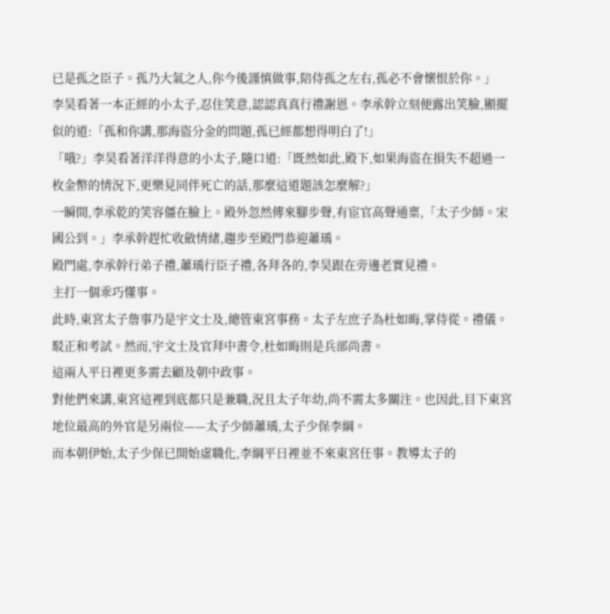已是孤之臣子。孤乃大氣之人,你今後謹慎做事,陪侍孤之左右,孤必不會懷恨於你。」
李昊看著一本正經的小太子,忍住笑意,認認真真行禮謝恩。李承幹立刻便露出笑臉,顯擺似的道:「孤和你講,那海盜分金的問題,孤已經都想得明白了!」
「哦?」李昊看著洋洋得意的小太子,隨口道:「既然如此,殿下,如果海盜在損失不超過一枚金幣的情況下,更樂見同伴死亡的話,那麼這道題該怎麼解?」
一瞬間,李承乾的笑容僵在臉上。殿外忽然傳來腳步聲,有宦官高聲通稟,「太子少師。宋國公到。」李承幹趕忙收斂情緒,趨步至殿門恭迎蕭瑀。
殿門處,李承幹行弟子禮,蕭瑀行臣子禮,各拜各的,李昊跟在旁邊老實見禮。
主打一個乖巧懂事。
此時,東宮太子詹事乃是宇文士及,總管東宮事務。太子左庶子為杜如晦,掌侍從。禮儀。駁正和考試。然而,宇文士及官拜中書令,杜如晦則是兵部尚書。
這兩人平日裡更多需去顧及朝中政事。
對他們來講,東宮這裡到底都只是兼職,況且太子年幼,尚不需太多關注。也因此,目下東宮地位最高的外官是另兩位——太子少師蕭瑀,太子少保李綱。
而本朝伊始,太子少保已開始虛職化,李綱平日裡並不來東宮任事。教導太子的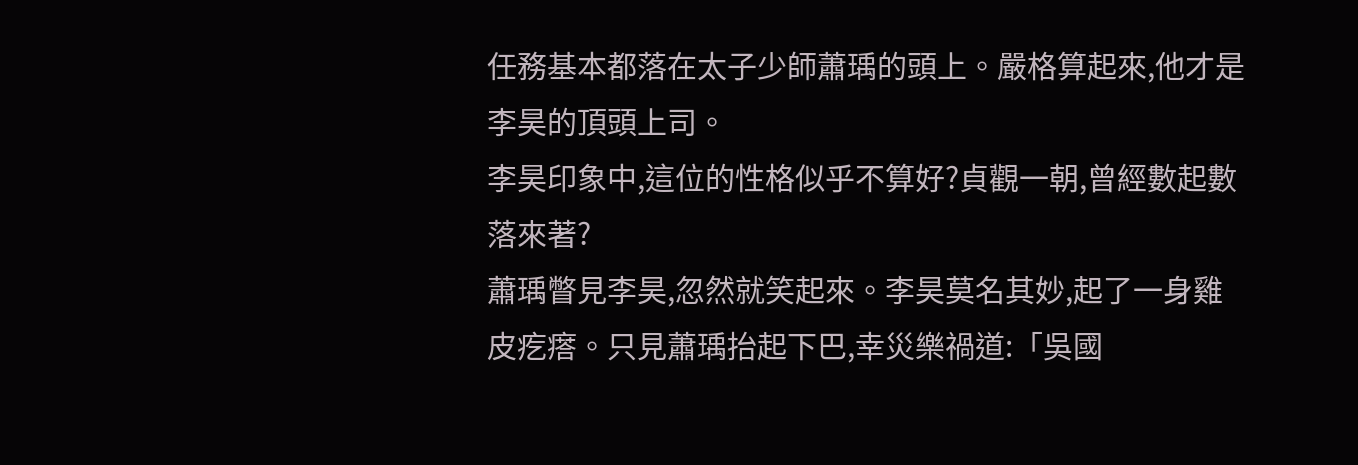任務基本都落在太子少師蕭瑀的頭上。嚴格算起來,他才是李昊的頂頭上司。
李昊印象中,這位的性格似乎不算好?貞觀一朝,曾經數起數落來著?
蕭瑀瞥見李昊,忽然就笑起來。李昊莫名其妙,起了一身雞皮疙瘩。只見蕭瑀抬起下巴,幸災樂禍道:「吳國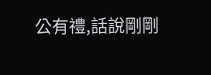公有禮,話說剛剛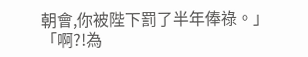朝會,你被陛下罰了半年俸祿。」
「啊?!為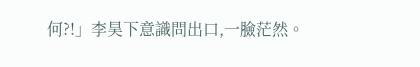何?!」李昊下意識問出口,一臉茫然。